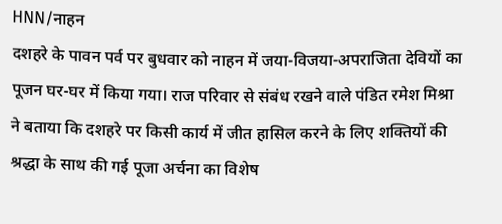HNN/नाहन
दशहरे के पावन पर्व पर बुधवार को नाहन में जया-विजया-अपराजिता देवियों का पूजन घर-घर में किया गया। राज परिवार से संबंध रखने वाले पंडित रमेश मिश्रा ने बताया कि दशहरे पर किसी कार्य में जीत हासिल करने के लिए शक्तियों की श्रद्धा के साथ की गई पूजा अर्चना का विशेष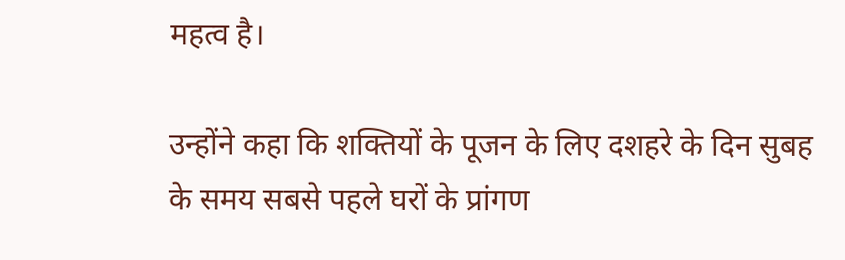महत्व है।

उन्होंने कहा कि शक्तियों के पूजन के लिए दशहरे के दिन सुबह के समय सबसे पहले घरों के प्रांगण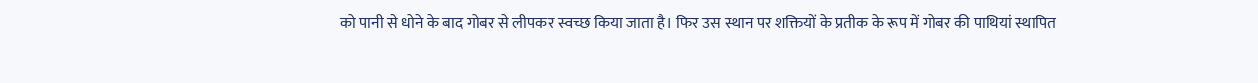को पानी से धोने के बाद गोबर से लीपकर स्वच्छ किया जाता है। फिर उस स्थान पर शक्तियों के प्रतीक के रूप में गोबर की पाथियां स्थापित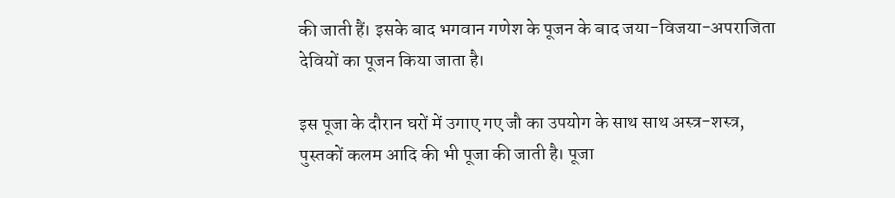की जाती हैं। इसके बाद भगवान गणेश के पूजन के बाद जया-विजया-अपराजिता देवियों का पूजन किया जाता है।

इस पूजा के दौरान घरों में उगाए गए जौ का उपयोग के साथ साथ अस्त्र-शस्त्र, पुस्तकों कलम आदि की भी पूजा की जाती है। पूजा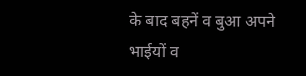के बाद बहनें व बुआ अपने भाईयों व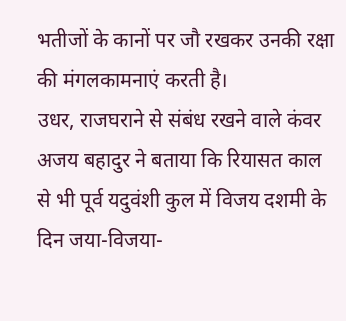भतीजों के कानों पर जौ रखकर उनकी रक्षा की मंगलकामनाएं करती है।
उधर, राजघराने से संबंध रखने वाले कंवर अजय बहादुर ने बताया कि रियासत काल से भी पूर्व यदुवंशी कुल में विजय दशमी के दिन जया-विजया-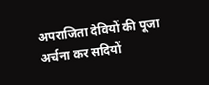अपराजिता देवियों की पूजा अर्चना कर सदियों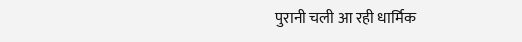पुरानी चली आ रही धार्मिक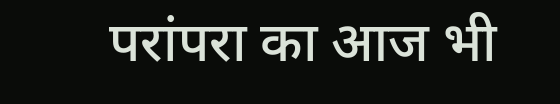परांपरा का आज भी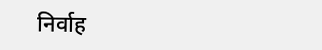निर्वाह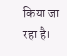किया जा रहा है।